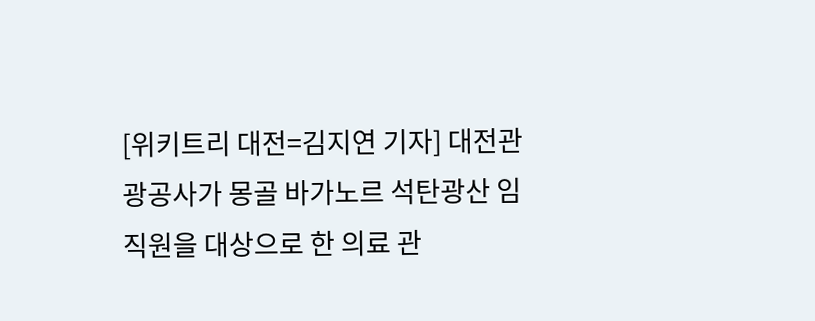[위키트리 대전=김지연 기자] 대전관광공사가 몽골 바가노르 석탄광산 임직원을 대상으로 한 의료 관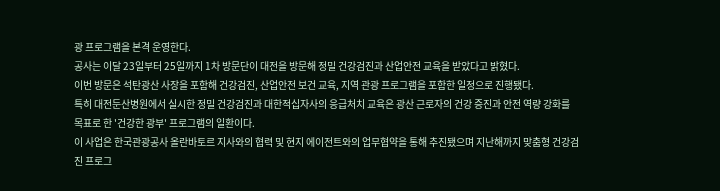광 프로그램을 본격 운영한다.
공사는 이달 23일부터 25일까지 1차 방문단이 대전을 방문해 정밀 건강검진과 산업안전 교육을 받았다고 밝혔다.
이번 방문은 석탄광산 사장을 포함해 건강검진, 산업안전 보건 교육, 지역 관광 프로그램을 포함한 일정으로 진행됐다.
특히 대전둔산병원에서 실시한 정밀 건강검진과 대한적십자사의 응급처치 교육은 광산 근로자의 건강 증진과 안전 역량 강화를 목표로 한 '건강한 광부' 프로그램의 일환이다.
이 사업은 한국관광공사 올란바토르 지사와의 협력 및 현지 에이전트와의 업무협약을 통해 추진됐으며 지난해까지 맞춤형 건강검진 프로그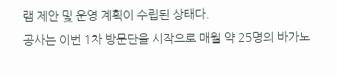램 제안 및 운영 계획이 수립된 상태다.
공사는 이번 1차 방문단을 시작으로 매월 약 25명의 바가노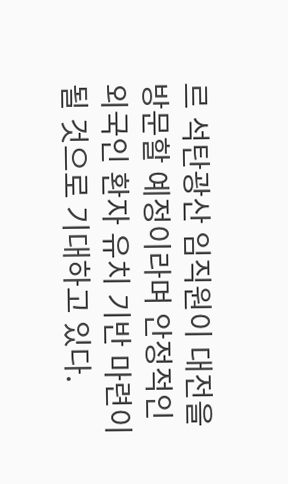르 석탄광산 임직원이 대전을 방문할 예정이라며 안정적인 외국인 환자 유치 기반 마련이 될 것으로 기대하고 있다.